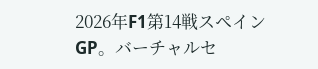2026年F1第14戦スペインGP。バーチャルセ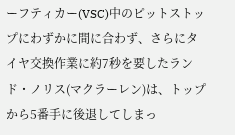ーフティカー(VSC)中のピットストップにわずかに間に合わず、さらにタイヤ交換作業に約7秒を要したランド・ノリス(マクラーレン)は、トップから5番手に後退してしまっ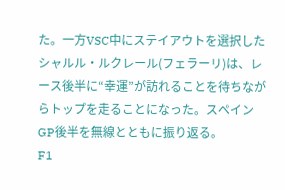た。一方VSC中にステイアウトを選択したシャルル・ルクレール(フェラーリ)は、レース後半に“幸運”が訪れることを待ちながらトップを走ることになった。スペインGP後半を無線とともに振り返る。
F1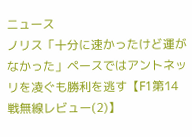ニュース
ノリス「十分に速かったけど運がなかった」ペースではアントネッリを凌ぐも勝利を逃す【F1第14戦無線レビュー(2)】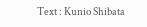Text : Kunio Shibata